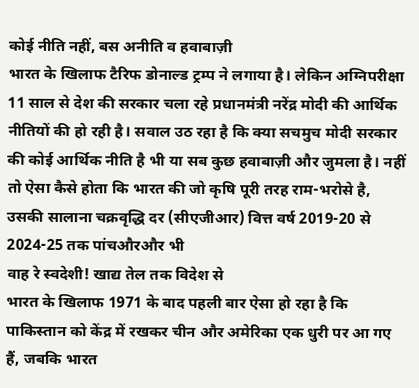कोई नीति नहीं, बस अनीति व हवाबाज़ी
भारत के खिलाफ टैरिफ डोनाल्ड ट्रम्प ने लगाया है। लेकिन अग्निपरीक्षा 11 साल से देश की सरकार चला रहे प्रधानमंत्री नरेंद्र मोदी की आर्थिक नीतियों की हो रही है। सवाल उठ रहा है कि क्या सचमुच मोदी सरकार की कोई आर्थिक नीति है भी या सब कुछ हवाबाज़ी और जुमला है। नहीं तो ऐसा कैसे होता कि भारत की जो कृषि पूरी तरह राम-भरोसे है, उसकी सालाना चक्रवृद्धि दर (सीएजीआर) वित्त वर्ष 2019-20 से 2024-25 तक पांचऔरऔर भी
वाह रे स्वदेशी! खाद्य तेल तक विदेश से
भारत के खिलाफ 1971 के बाद पहली बार ऐसा हो रहा है कि पाकिस्तान को केंद्र में रखकर चीन और अमेरिका एक धुरी पर आ गए हैं, जबकि भारत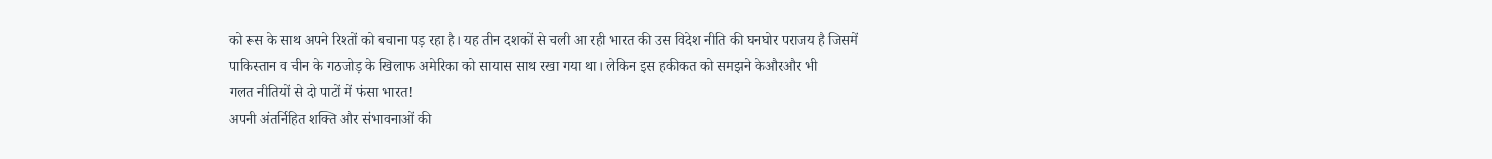को रूस के साथ अपने रिश्तों को बचाना पड़ रहा है। यह तीन दशकों से चली आ रही भारत की उस विदेश नीति की घनघोर पराजय है जिसमें पाकिस्तान व चीन के गठजोड़ के खिलाफ अमेरिका को सायास साथ रखा गया था। लेकिन इस हकीकत को समझने केऔरऔर भी
गलत नीतियों से दो पाटों में फंसा भारत!
अपनी अंतर्निहित शक्ति और संभावनाओं की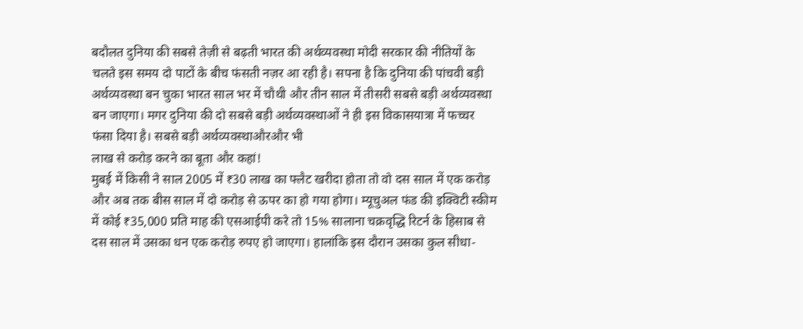बदौलत दुनिया की सबसे तेज़ी से बढ़ती भारत की अर्थव्यवस्था मोदी सरकार की नीतियों के चलते इस समय दो पाटों के बीच फंसती नज़र आ रही है। सपना है कि दुनिया की पांचवी बड़ी अर्थव्यवस्था बन चुका भारत साल भर में चौथी और तीन साल में तीसरी सबसे बड़ी अर्थव्यवस्था बन जाएगा। मगर दुनिया की दो सबसे बड़ी अर्थव्यवस्थाओं ने ही इस विकासयात्रा में फच्चर फंसा दिया है। सबसे बड़ी अर्थव्यवस्थाऔरऔर भी
लाख से करोड़ करने का बूता और कहां!
मुबई में किसी ने साल 2005 में ₹30 लाख का फ्लैट खरीदा होता तो वो दस साल में एक करोड़ और अब तक बीस साल में दो करोड़ से ऊपर का हो गया होगा। म्यूचुअल फंड की इक्विटी स्कीम में कोई ₹35,000 प्रति माह की एसआईपी करे तो 15% सालाना चक्रवृद्धि रिटर्न के हिसाब से दस साल में उसका धन एक करोड़ रुपए हो जाएगा। हालांकि इस दौरान उसका कुल सीधा-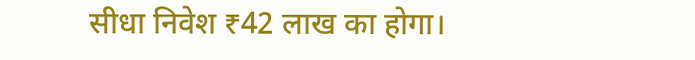सीधा निवेश ₹42 लाख का होगा।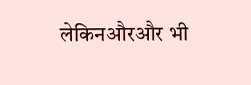लेकिनऔरऔर भी